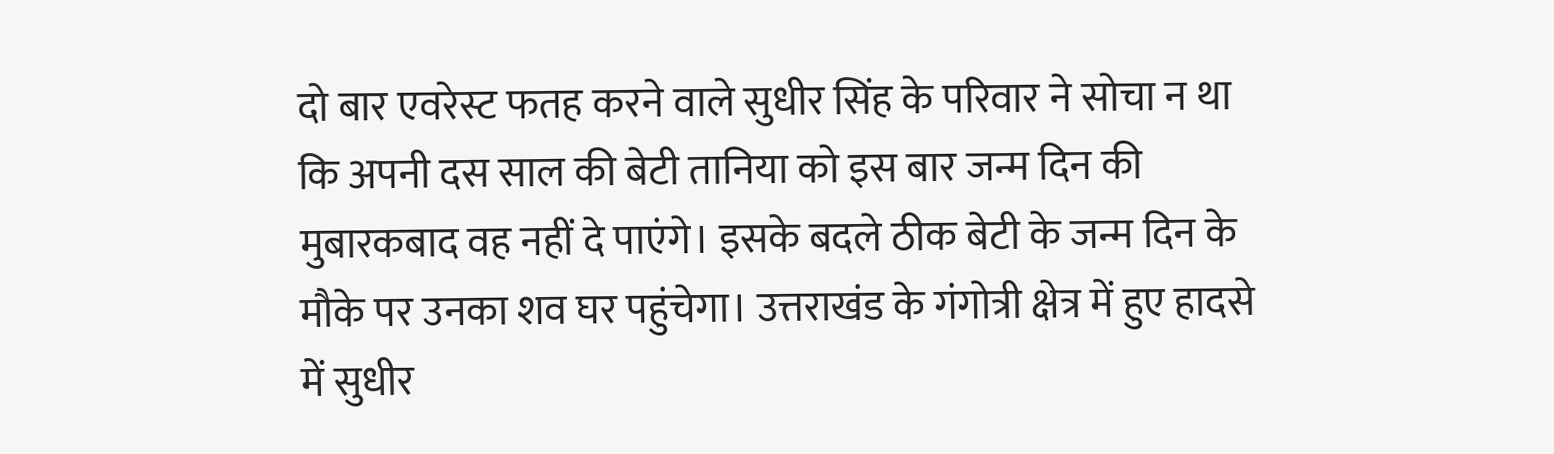दो बार एवरेस्ट फतह करने वाले सुधीर सिंह के परिवार ने सोचा न था कि अपनी दस साल की बेटी तानिया को इस बार जन्म दिन की मुबारकबाद वह नहीं दे पाएंगे। इसके बदले ठीक बेटी के जन्म दिन के मौके पर उनका शव घर पहुंचेगा। उत्तराखंड के गंगोत्री क्षेत्र में हुए हादसे में सुधीर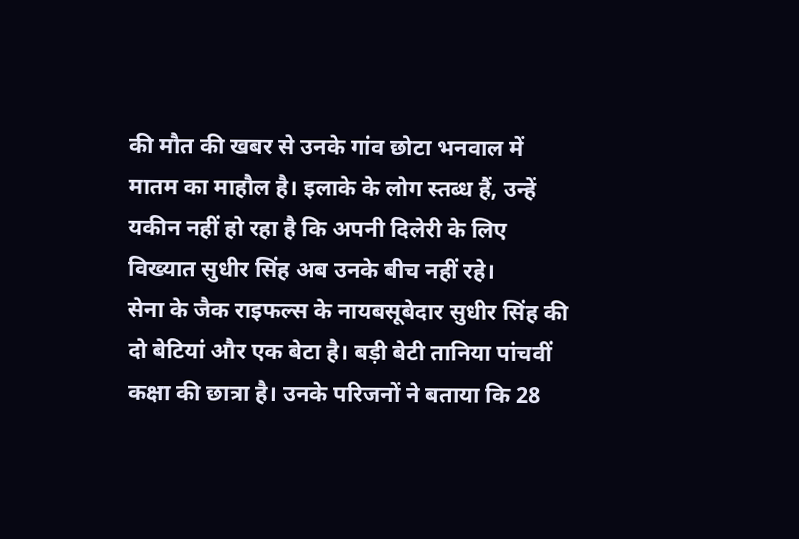की मौत की खबर से उनके गांव छोटा भनवाल में मातम का माहौल है। इलाके के लोग स्तब्ध हैं, उन्हें यकीन नहीं हो रहा है कि अपनी दिलेरी के लिए विख्यात सुधीर सिंह अब उनके बीच नहीं रहे।
सेना के जैक राइफल्स के नायबसूबेदार सुधीर सिंह की दो बेटियां और एक बेटा है। बड़ी बेटी तानिया पांचवीं कक्षा की छात्रा है। उनके परिजनों ने बताया कि 28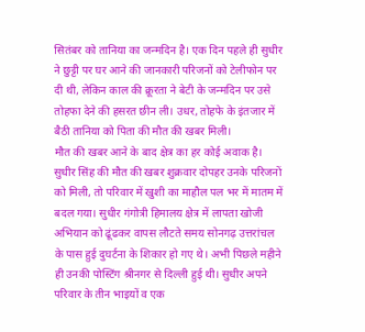सितंबर को तानिया का जन्मदिन है। एक दिन पहले ही सुधीर ने छुट्टी पर घर आने की जानकारी परिजनों को टेलीफोन पर दी थी, लेकिन काल की क्रूरता ने बेटी के जन्मदिन पर उसे तोहफा देने की हसरत छीन ली। उधर, तोहफे के इंतजार में बैठी तानिया को पिता की मौत की खबर मिली।
मौत की खबर आने के बाद क्षेत्र का हर कोई अवाक है। सुधीर सिंह की मौत की खबर शुक्रवार दोपहर उनके परिजनों को मिली, तो परिवार में खुशी का माहौल पल भर में मातम में बदल गया। सुधीर गंगोत्री हिमालय क्षेत्र में लापता खोजी अभियान को ढूंढकर वापस लौटते समय सोनगढ़ उत्तरांचल के पास हुई दुघर्टना के शिकार हो गए थे। अभी पिछले महीने ही उनकी पोस्टिंग श्रीनगर से दिल्ली हुई थी। सुधीर अपने परिवार के तीन भाइयों व एक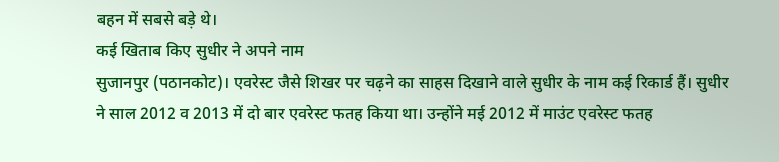बहन में सबसे बड़े थे।
कई खिताब किए सुधीर ने अपने नाम
सुजानपुर (पठानकोट)। एवरेस्ट जैसे शिखर पर चढ़ने का साहस दिखाने वाले सुधीर के नाम कई रिकार्ड हैं। सुधीर ने साल 2012 व 2013 में दो बार एवरेस्ट फतह किया था। उन्होंने मई 2012 में माउंट एवरेस्ट फतह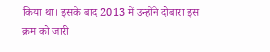किया था। इसके बाद 2013 में उन्होंने दोबारा इस क्रम को जारी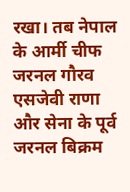रखा। तब नेपाल के आर्मी चीफ जरनल गौरव एसजेवी राणा और सेना के पूर्व जरनल बिक्रम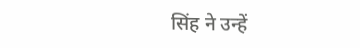सिंह ने उन्हें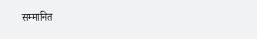सम्मानित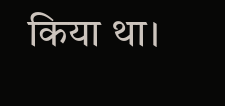किया था।